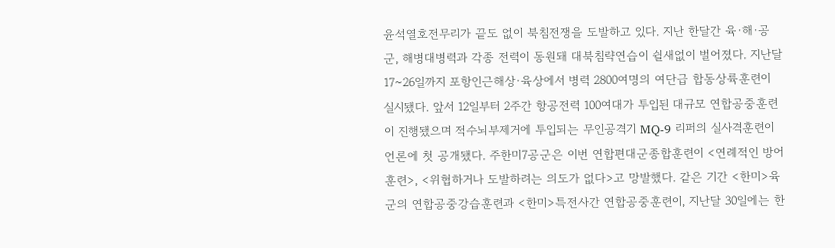윤석열호전무리가 끝도 없이 북침전쟁을 도발하고 있다. 지난 한달간 육·해·공군, 해병대병력과 각종 전력이 동원돼 대북침략연습이 쉴새없이 벌어졌다. 지난달 17~26일까지 포항인근해상·육상에서 병력 2800여명의 여단급 합동상륙훈련이 실시됐다. 앞서 12일부터 2주간 항공전력 100여대가 투입된 대규모 연합공중훈련이 진행됐으며 적수뇌부제거에 투입되는 무인공격기 MQ-9 리퍼의 실사격훈련이 언론에 첫 공개됐다. 주한미7공군은 이번 연합편대군종합훈련이 <연례적인 방어훈련>, <위협하거나 도발하려는 의도가 없다>고 망발했다. 같은 기간 <한미>육군의 연합공중강습훈련과 <한미>특전사간 연합공중훈련이, 지난달 30일에는 한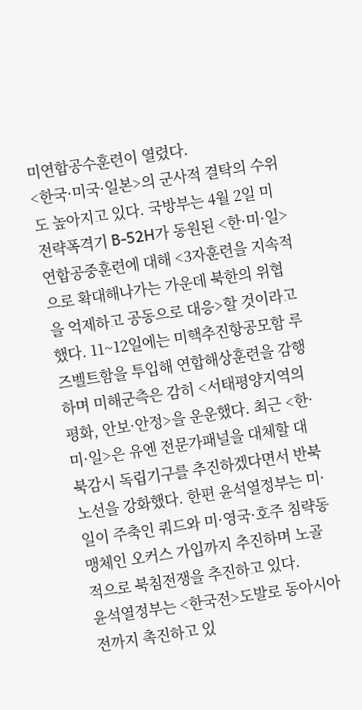미연합공수훈련이 열렸다.
<한국·미국·일본>의 군사적 결탁의 수위도 높아지고 있다. 국방부는 4월 2일 미전략폭격기 B-52H가 동원된 <한·미·일>연합공중훈련에 대해 <3자훈련을 지속적으로 확대해나가는 가운데 북한의 위협을 억제하고 공동으로 대응>할 것이라고 했다. 11~12일에는 미핵추진항공모함 루즈벨트함을 투입해 연합해상훈련을 감행하며 미해군측은 감히 <서태평양지역의 평화, 안보·안정>을 운운했다. 최근 <한·미·일>은 유엔 전문가패널을 대체할 대북감시 독립기구를 추진하겠다면서 반북노선을 강화했다. 한편 윤석열정부는 미·일이 주축인 쿼드와 미·영국·호주 침략동맹체인 오커스 가입까지 추진하며 노골적으로 북침전쟁을 추진하고 있다.
윤석열정부는 <한국전>도발로 동아시아전까지 촉진하고 있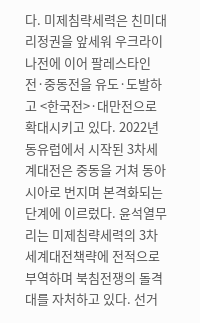다. 미제침략세력은 친미대리정권을 앞세워 우크라이나전에 이어 팔레스타인전·중동전을 유도·도발하고 <한국전>·대만전으로 확대시키고 있다. 2022년 동유럽에서 시작된 3차세계대전은 중동을 거쳐 동아시아로 번지며 본격화되는 단계에 이르렀다. 윤석열무리는 미제침략세력의 3차세계대전책략에 전적으로 부역하며 북침전쟁의 돌격대를 자처하고 있다. 선거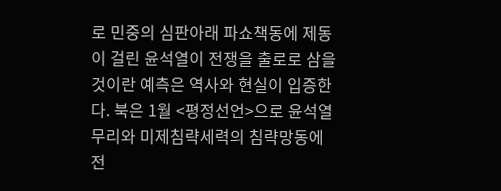로 민중의 심판아래 파쇼책동에 제동이 걸린 윤석열이 전쟁을 출로로 삼을 것이란 예측은 역사와 현실이 입증한다. 북은 1월 <평정선언>으로 윤석열무리와 미제침략세력의 침략망동에 전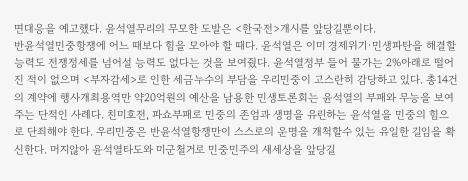면대응을 예고했다. 윤석열무리의 무모한 도발은 <한국전>개시를 앞당길뿐이다.
반윤석열민중항쟁에 어느 때보다 힘을 모아야 할 때다. 윤석열은 이미 경제위기·민생파탄을 해결할 능력도 전쟁정세를 넘어설 능력도 없다는 것을 보여줬다. 윤석열정부 들어 물가는 2%아래로 떨어진 적이 없으며 <부자감세>로 인한 세금누수의 부담을 우리민중이 고스란히 감당하고 있다. 총14건의 계약에 행사개최용역만 약20억원의 예산을 남용한 민생토론회는 윤석열의 부패와 무능을 보여주는 단적인 사례다. 친미호전, 파쇼부패로 민중의 존엄과 생명을 유린하는 윤석열을 민중의 힘으로 단죄해야 한다. 우리민중은 반윤석열항쟁만이 스스로의 운명을 개척할수 있는 유일한 길임을 확신한다. 머지않아 윤석열타도와 미군철거로 민중민주의 새세상을 앞당길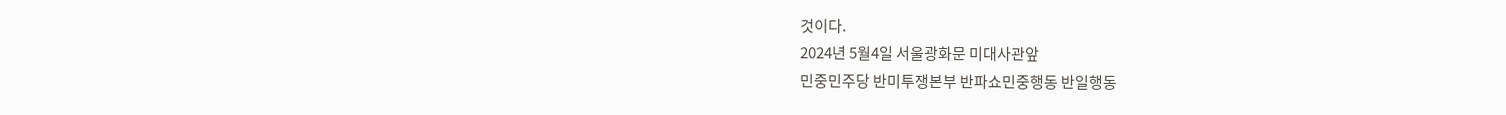것이다.
2024년 5월4일 서울광화문 미대사관앞
민중민주당 반미투쟁본부 반파쇼민중행동 반일행동